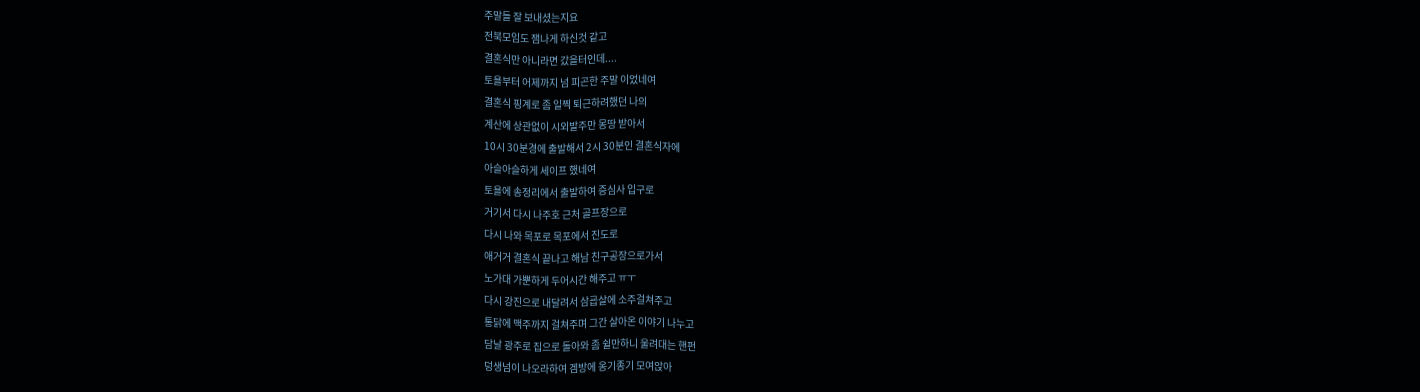주말들 잘 보내셨는지요
전북모임도 잼나게 하신것 같고
결혼식만 아니라면 갔을터인데....
토욜부터 어제까지 넘 피곤한 주말 이었네여
결혼식 핑계로 좀 일찍 퇴근하려했던 나의
계산에 상관없이 시외발주만 몽땅 받아서
10시 30분경에 출발해서 2시 30분인 결혼식자에
아슬아슬하게 세이프 했네여
토욜에 송정리에서 출발하여 증심사 입구로
거기서 다시 나주호 근처 골프장으로
다시 나와 목포로 목포에서 진도로
애거거 결혼식 끝나고 해남 친구공장으로가서
노가대 가뿐하게 두어시간 해주고 ㅠㅜ
다시 강진으로 내달려서 삼굡살에 소주걸쳐주고
통닭에 맥주까지 걸쳐주며 그간 살아온 이야기 나누고
담날 광주로 집으로 돌아와 좀 쉴만하니 울려대는 핸펀
덩생넘이 나오라하여 겜방에 옹기종기 모여앉아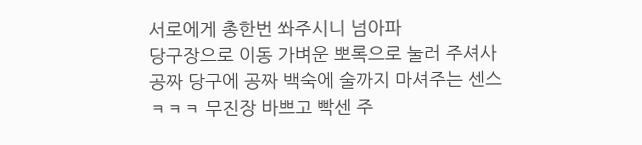서로에게 총한번 쏴주시니 넘아파
당구장으로 이동 가벼운 뽀록으로 눌러 주셔사
공짜 당구에 공짜 백숙에 술까지 마셔주는 센스
ㅋㅋㅋ 무진장 바쁘고 빡센 주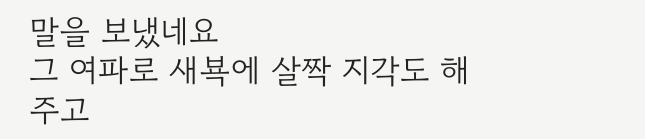말을 보냈네요
그 여파로 새뵥에 살짝 지각도 해주고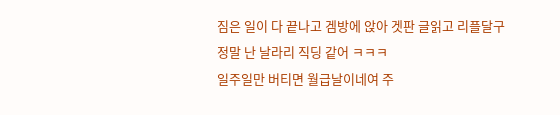짐은 일이 다 끝나고 겜방에 앉아 겟판 글읽고 리플달구
정말 난 날라리 직딩 같어 ㅋㅋㅋ
일주일만 버티면 월급날이네여 주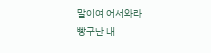말이여 어서와라
빵구난 내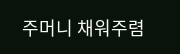주머니 채워주렴